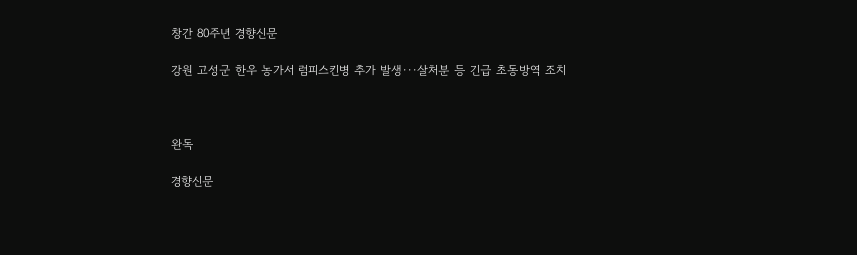창간 80주년 경향신문

강원 고성군 한우 농가서 럼피스킨병 추가 발생···살처분 등 긴급 초동방역 조치



완독

경향신문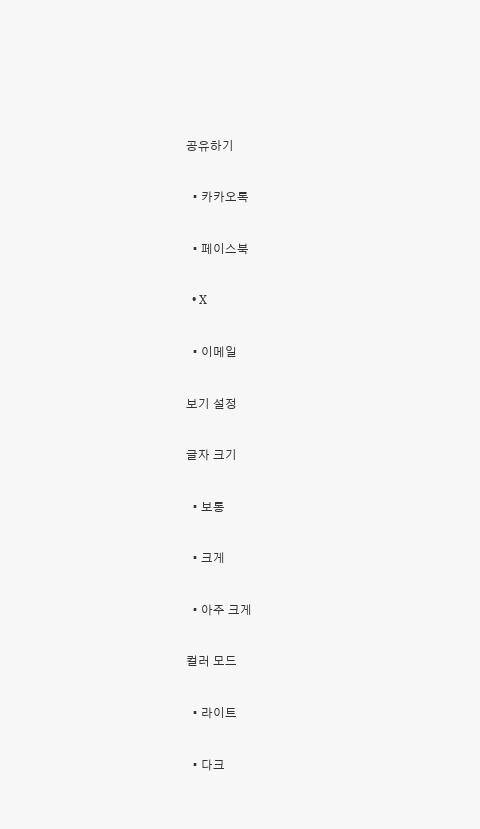공유하기

  • 카카오톡

  • 페이스북

  • X

  • 이메일

보기 설정

글자 크기

  • 보통

  • 크게

  • 아주 크게

컬러 모드

  • 라이트

  • 다크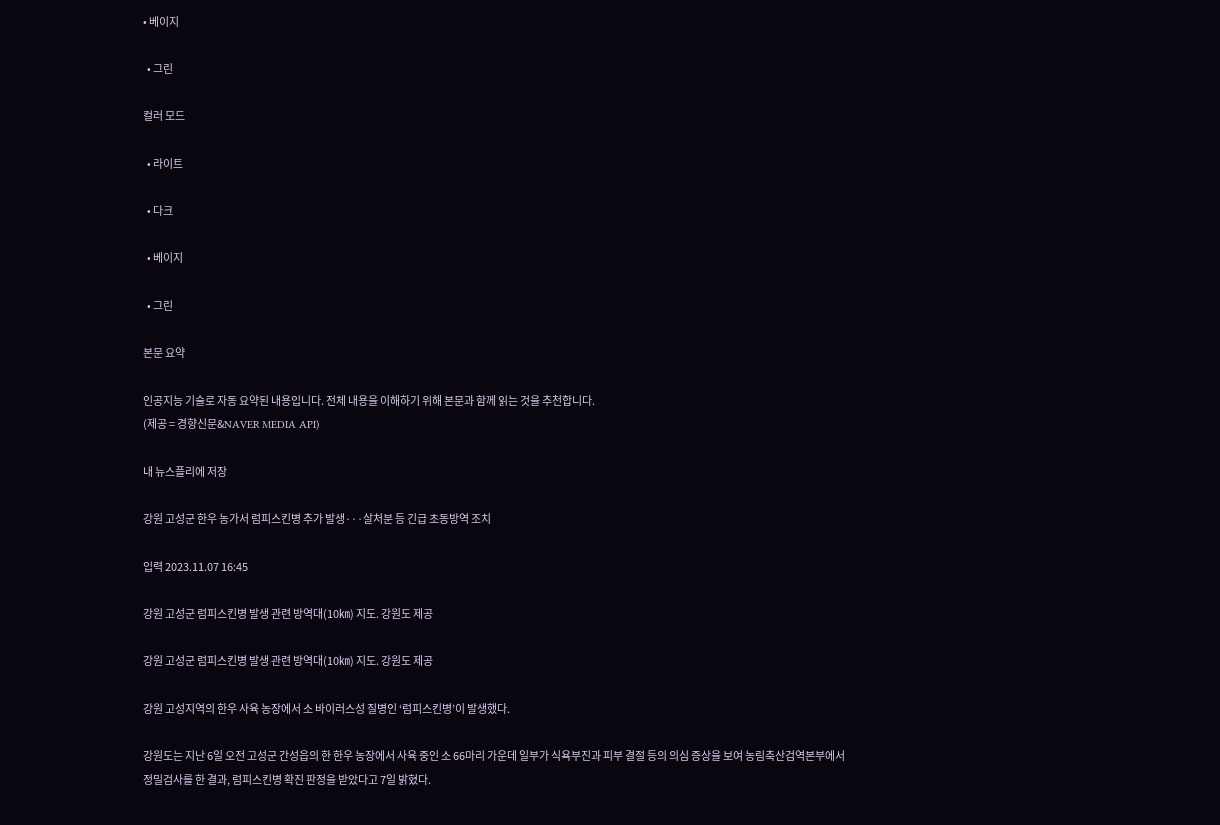• 베이지

  • 그린

컬러 모드

  • 라이트

  • 다크

  • 베이지

  • 그린

본문 요약

인공지능 기술로 자동 요약된 내용입니다. 전체 내용을 이해하기 위해 본문과 함께 읽는 것을 추천합니다.
(제공 = 경향신문&NAVER MEDIA API)

내 뉴스플리에 저장

강원 고성군 한우 농가서 럼피스킨병 추가 발생···살처분 등 긴급 초동방역 조치

입력 2023.11.07 16:45

강원 고성군 럼피스킨병 발생 관련 방역대(10㎞) 지도. 강원도 제공

강원 고성군 럼피스킨병 발생 관련 방역대(10㎞) 지도. 강원도 제공

강원 고성지역의 한우 사육 농장에서 소 바이러스성 질병인 ‘럼피스킨병’이 발생했다.

강원도는 지난 6일 오전 고성군 간성읍의 한 한우 농장에서 사육 중인 소 66마리 가운데 일부가 식욕부진과 피부 결절 등의 의심 증상을 보여 농림축산검역본부에서 정밀검사를 한 결과, 럼피스킨병 확진 판정을 받았다고 7일 밝혔다.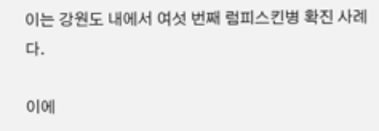이는 강원도 내에서 여섯 번째 럼피스킨병 확진 사례다.

이에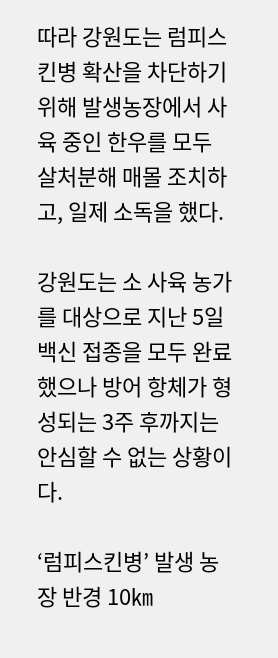따라 강원도는 럼피스킨병 확산을 차단하기 위해 발생농장에서 사육 중인 한우를 모두 살처분해 매몰 조치하고, 일제 소독을 했다.

강원도는 소 사육 농가를 대상으로 지난 5일 백신 접종을 모두 완료했으나 방어 항체가 형성되는 3주 후까지는 안심할 수 없는 상황이다.

‘럼피스킨병’ 발생 농장 반경 10㎞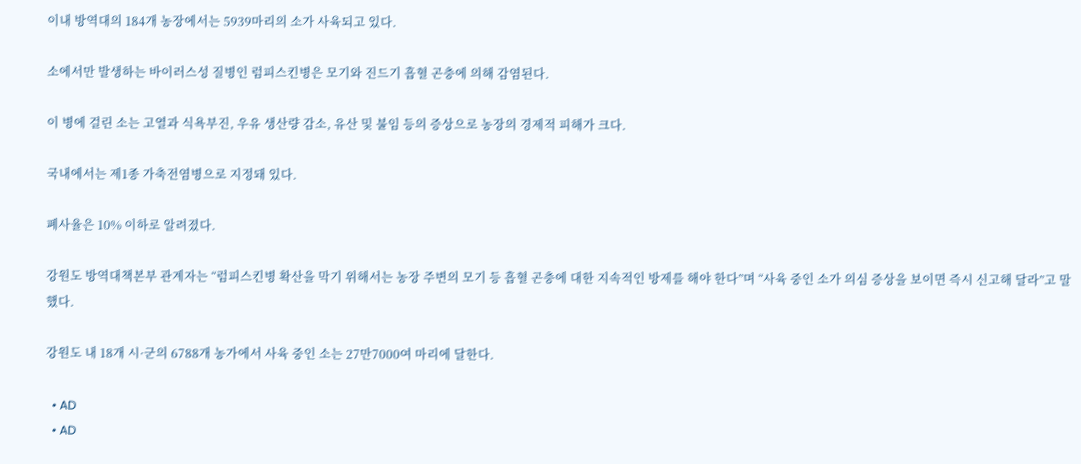이내 방역대의 184개 농장에서는 5939마리의 소가 사육되고 있다.

소에서만 발생하는 바이러스성 질병인 럼피스킨병은 모기와 진드기 흡혈 곤충에 의해 감염된다.

이 병에 걸린 소는 고열과 식욕부진, 우유 생산량 감소, 유산 및 불임 등의 증상으로 농장의 경제적 피해가 크다.

국내에서는 제1종 가축전염병으로 지정돼 있다.

폐사율은 10% 이하로 알려졌다.

강원도 방역대책본부 관계자는 “럼피스킨병 확산을 막기 위해서는 농장 주변의 모기 등 흡혈 곤충에 대한 지속적인 방제를 해야 한다”며 “사육 중인 소가 의심 증상을 보이면 즉시 신고해 달라”고 말했다.

강원도 내 18개 시·군의 6788개 농가에서 사육 중인 소는 27만7000여 마리에 달한다.

  • AD
  • AD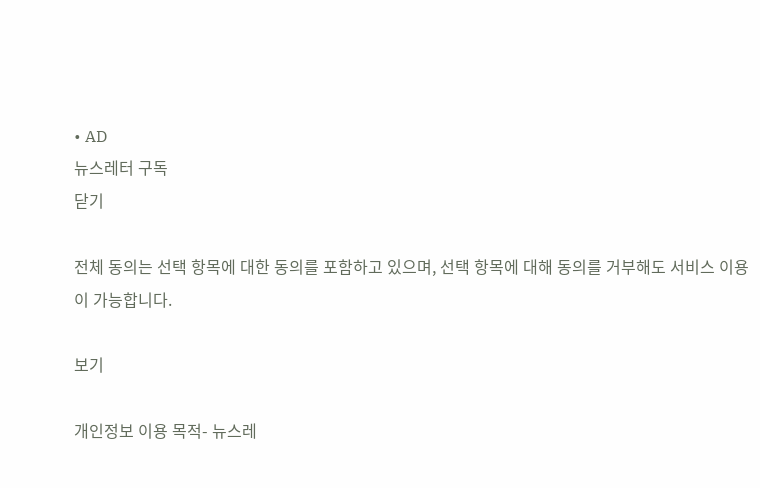• AD
뉴스레터 구독
닫기

전체 동의는 선택 항목에 대한 동의를 포함하고 있으며, 선택 항목에 대해 동의를 거부해도 서비스 이용이 가능합니다.

보기

개인정보 이용 목적- 뉴스레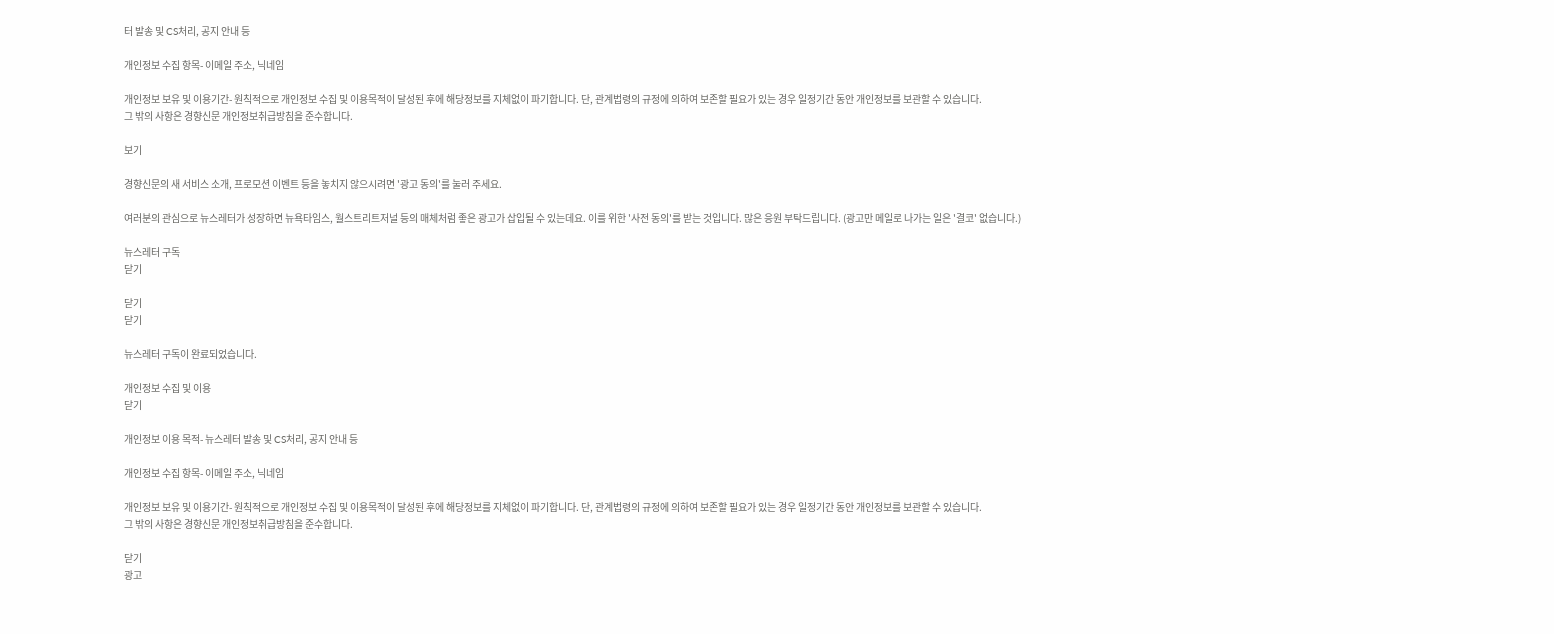터 발송 및 CS처리, 공지 안내 등

개인정보 수집 항목- 이메일 주소, 닉네임

개인정보 보유 및 이용기간- 원칙적으로 개인정보 수집 및 이용목적이 달성된 후에 해당정보를 지체없이 파기합니다. 단, 관계법령의 규정에 의하여 보존할 필요가 있는 경우 일정기간 동안 개인정보를 보관할 수 있습니다.
그 밖의 사항은 경향신문 개인정보취급방침을 준수합니다.

보기

경향신문의 새 서비스 소개, 프로모션 이벤트 등을 놓치지 않으시려면 '광고 동의'를 눌러 주세요.

여러분의 관심으로 뉴스레터가 성장하면 뉴욕타임스, 월스트리트저널 등의 매체처럼 좋은 광고가 삽입될 수 있는데요. 이를 위한 '사전 동의'를 받는 것입니다. 많은 응원 부탁드립니다. (광고만 메일로 나가는 일은 '결코' 없습니다.)

뉴스레터 구독
닫기

닫기
닫기

뉴스레터 구독이 완료되었습니다.

개인정보 수집 및 이용
닫기

개인정보 이용 목적- 뉴스레터 발송 및 CS처리, 공지 안내 등

개인정보 수집 항목- 이메일 주소, 닉네임

개인정보 보유 및 이용기간- 원칙적으로 개인정보 수집 및 이용목적이 달성된 후에 해당정보를 지체없이 파기합니다. 단, 관계법령의 규정에 의하여 보존할 필요가 있는 경우 일정기간 동안 개인정보를 보관할 수 있습니다.
그 밖의 사항은 경향신문 개인정보취급방침을 준수합니다.

닫기
광고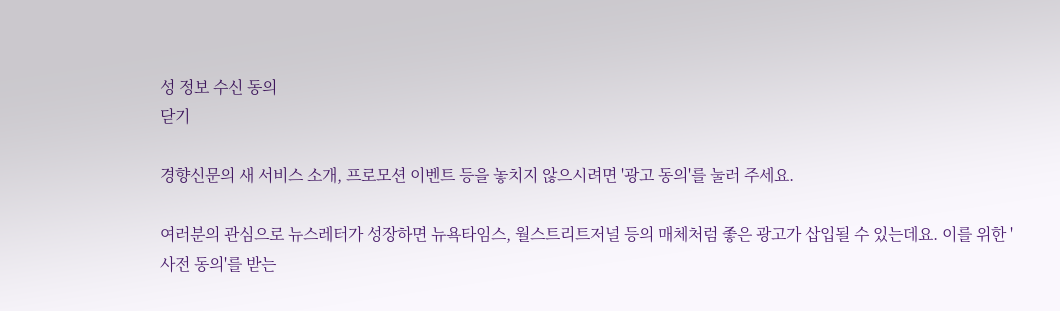성 정보 수신 동의
닫기

경향신문의 새 서비스 소개, 프로모션 이벤트 등을 놓치지 않으시려면 '광고 동의'를 눌러 주세요.

여러분의 관심으로 뉴스레터가 성장하면 뉴욕타임스, 월스트리트저널 등의 매체처럼 좋은 광고가 삽입될 수 있는데요. 이를 위한 '사전 동의'를 받는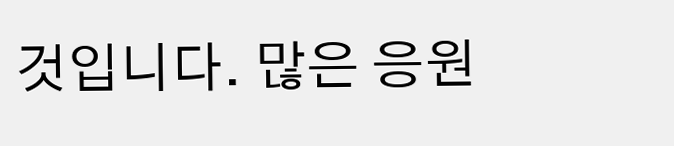것입니다. 많은 응원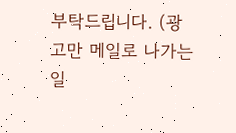부탁드립니다. (광고만 메일로 나가는 일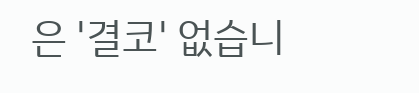은 '결코' 없습니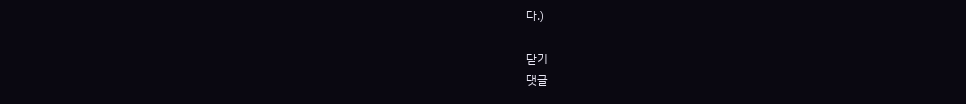다.)

닫기
댓글